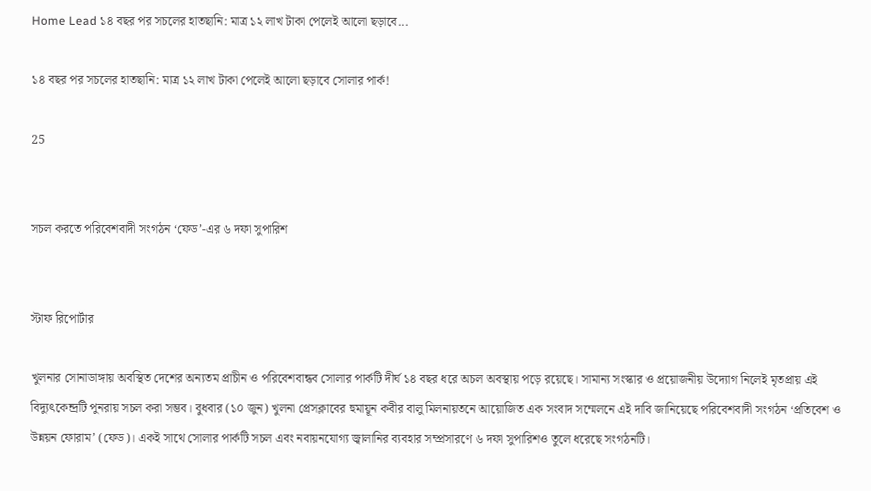Home Lead ১৪ বছর পর সচলের হাতছানি: মাত্র ১২ লাখ টাকা পেলেই আলো ছড়াবে...

১৪ বছর পর সচলের হাতছানি: মাত্র ১২ লাখ টাকা পেলেই আলো ছড়াবে সোলার পার্ক!

25


সচল করতে পরিবেশবাদী সংগঠন ‘ফেড’-এর ৬ দফা সুপারিশ


স্টাফ রিপোর্টার

খুলনার সোনাডাঙ্গায় অবস্থিত দেশের অন্যতম প্রাচীন ও পরিবেশবান্ধব সোলার পার্কটি দীর্ঘ ১৪ বছর ধরে অচল অবস্থায় পড়ে রয়েছে। সামান্য সংস্কার ও প্রয়োজনীয় উদ্যোগ নিলেই মৃতপ্রায় এই বিদ্যুৎকেন্দ্রটি পুনরায় সচল করা সম্ভব। বুধবার (১০ জুন) খুলনা প্রেসক্লাবের হুমায়ূন কবীর বালু মিলনায়তনে আয়োজিত এক সংবাদ সম্মেলনে এই দাবি জানিয়েছে পরিবেশবাদী সংগঠন ‘প্রতিবেশ ও উন্নয়ন ফোরাম’ (ফেড)। একই সাথে সোলার পার্কটি সচল এবং নবায়নযোগ্য জ্বালানির ব্যবহার সম্প্রসারণে ৬ দফা সুপারিশও তুলে ধরেছে সংগঠনটি।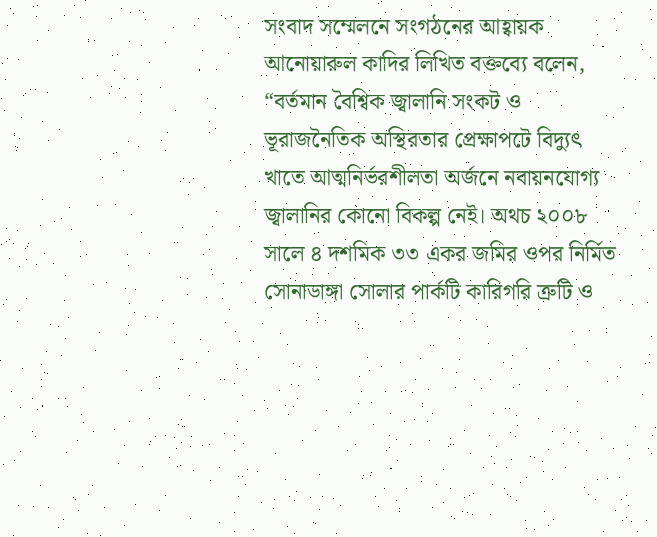সংবাদ সম্মেলনে সংগঠনের আহ্বায়ক আনোয়ারুল কাদির লিখিত বক্তব্যে বলেন, “বর্তমান বৈশ্বিক জ্বালানি সংকট ও ভূরাজনৈতিক অস্থিরতার প্রেক্ষাপটে বিদ্যুৎ খাতে আত্মনির্ভরশীলতা অর্জনে নবায়নযোগ্য জ্বালানির কোনো বিকল্প নেই। অথচ ২০০৮ সালে ৪ দশমিক ৩৩ একর জমির ওপর নির্মিত সোনাডাঙ্গা সোলার পার্কটি কারিগরি ত্রুটি ও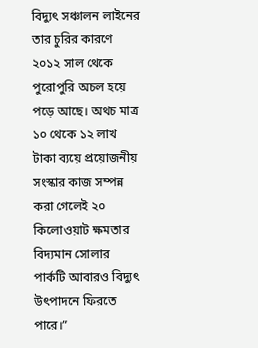বিদ্যুৎ সঞ্চালন লাইনের তার চুরির কারণে ২০১২ সাল থেকে পুরোপুরি অচল হয়ে পড়ে আছে। অথচ মাত্র ১০ থেকে ১২ লাখ টাকা ব্যয়ে প্রয়োজনীয় সংস্কার কাজ সম্পন্ন করা গেলেই ২০ কিলোওয়াট ক্ষমতার বিদ্যমান সোলার পার্কটি আবারও বিদ্যুৎ উৎপাদনে ফিরতে পারে।”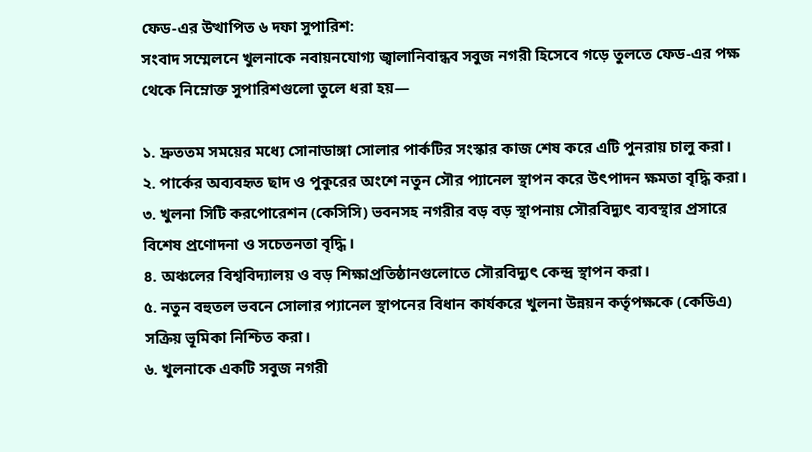ফেড-এর উত্থাপিত ৬ দফা সুপারিশ:
সংবাদ সম্মেলনে খুলনাকে নবায়নযোগ্য জ্বালানিবান্ধব সবুজ নগরী হিসেবে গড়ে তুলতে ফেড-এর পক্ষ থেকে নিম্নোক্ত সুপারিশগুলো তুলে ধরা হয়—

১. দ্রুততম সময়ের মধ্যে সোনাডাঙ্গা সোলার পার্কটির সংস্কার কাজ শেষ করে এটি পুনরায় চালু করা।
২. পার্কের অব্যবহৃত ছাদ ও পুকুরের অংশে নতুন সৌর প্যানেল স্থাপন করে উৎপাদন ক্ষমতা বৃদ্ধি করা।
৩. খুলনা সিটি করপোরেশন (কেসিসি) ভবনসহ নগরীর বড় বড় স্থাপনায় সৌরবিদ্যুৎ ব্যবস্থার প্রসারে বিশেষ প্রণোদনা ও সচেতনতা বৃদ্ধি।
৪. অঞ্চলের বিশ্ববিদ্যালয় ও বড় শিক্ষাপ্রতিষ্ঠানগুলোতে সৌরবিদ্যুৎ কেন্দ্র স্থাপন করা।
৫. নতুন বহুতল ভবনে সোলার প্যানেল স্থাপনের বিধান কার্যকরে খুলনা উন্নয়ন কর্তৃপক্ষকে (কেডিএ) সক্রিয় ভূমিকা নিশ্চিত করা।
৬. খুলনাকে একটি সবুজ নগরী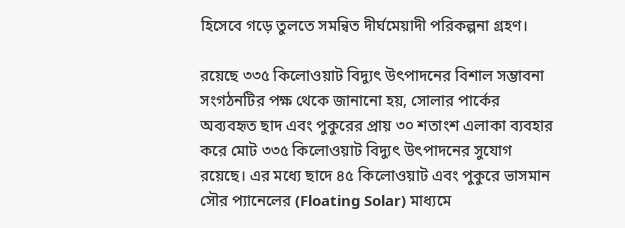হিসেবে গড়ে তুলতে সমন্বিত দীর্ঘমেয়াদী পরিকল্পনা গ্রহণ।

রয়েছে ৩৩৫ কিলোওয়াট বিদ্যুৎ উৎপাদনের বিশাল সম্ভাবনা
সংগঠনটির পক্ষ থেকে জানানো হয়, সোলার পার্কের অব্যবহৃত ছাদ এবং পুকুরের প্রায় ৩০ শতাংশ এলাকা ব্যবহার করে মোট ৩৩৫ কিলোওয়াট বিদ্যুৎ উৎপাদনের সুযোগ রয়েছে। এর মধ্যে ছাদে ৪৫ কিলোওয়াট এবং পুকুরে ভাসমান সৌর প্যানেলের (Floating Solar) মাধ্যমে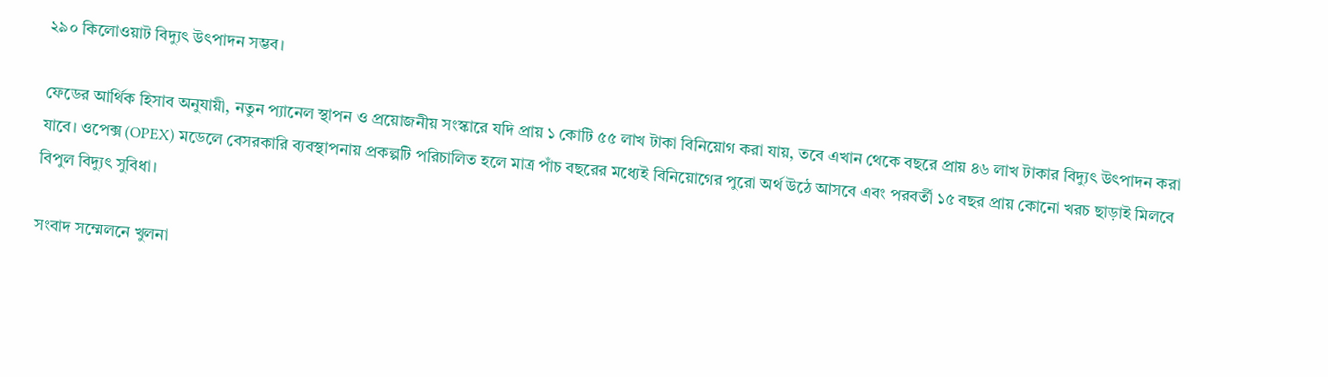২৯০ কিলোওয়াট বিদ্যুৎ উৎপাদন সম্ভব।

ফেডের আর্থিক হিসাব অনুযায়ী, নতুন প্যানেল স্থাপন ও প্রয়োজনীয় সংস্কারে যদি প্রায় ১ কোটি ৫৫ লাখ টাকা বিনিয়োগ করা যায়, তবে এখান থেকে বছরে প্রায় ৪৬ লাখ টাকার বিদ্যুৎ উৎপাদন করা যাবে। ওপেক্স (OPEX) মডেলে বেসরকারি ব্যবস্থাপনায় প্রকল্পটি পরিচালিত হলে মাত্র পাঁচ বছরের মধ্যেই বিনিয়োগের পুরো অর্থ উঠে আসবে এবং পরবর্তী ১৫ বছর প্রায় কোনো খরচ ছাড়াই মিলবে বিপুল বিদ্যুৎ সুবিধা।

সংবাদ সম্মেলনে খুলনা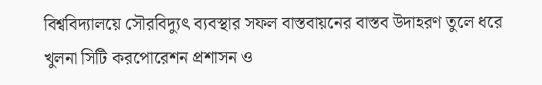বিশ্ববিদ্যালয়ে সৌরবিদ্যুৎ ব্যবস্থার সফল বাস্তবায়নের বাস্তব উদাহরণ তুলে ধরে খুলনা সিটি করপোরেশন প্রশাসন ও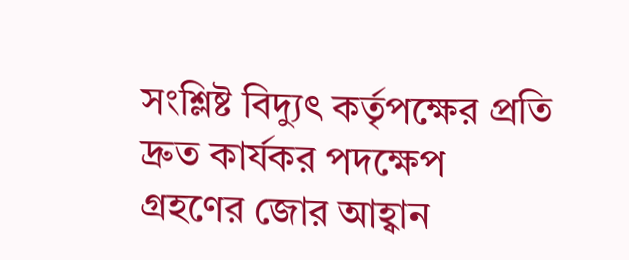সংশ্লিষ্ট বিদ্যুৎ কর্তৃপক্ষের প্রতি দ্রুত কার্যকর পদক্ষেপ গ্রহণের জোর আহ্বান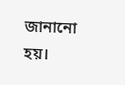জানানো হয়।